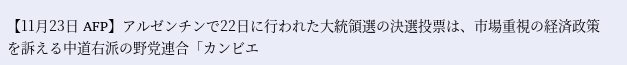【11月23日 AFP】アルゼンチンで22日に行われた大統領選の決選投票は、市場重視の経済政策を訴える中道右派の野党連合「カンビエ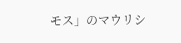モス」のマウリシ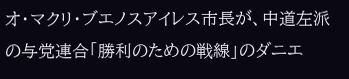オ・マクリ・ブエノスアイレス市長が、中道左派の与党連合「勝利のための戦線」のダニエ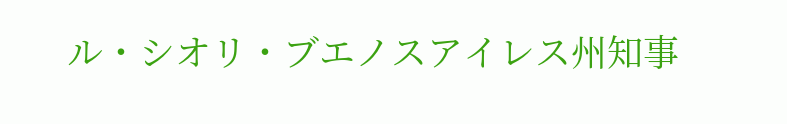ル・シオリ・ブエノスアイレス州知事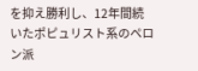を抑え勝利し、12年間続いたポピュリスト系のペロン派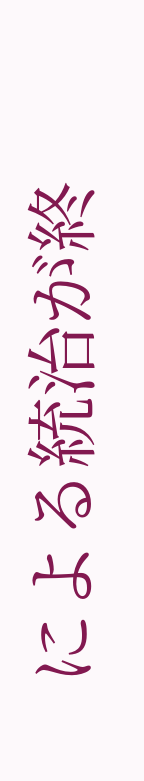による統治が終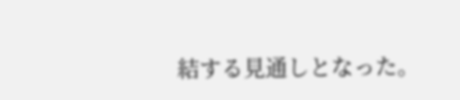結する見通しとなった。